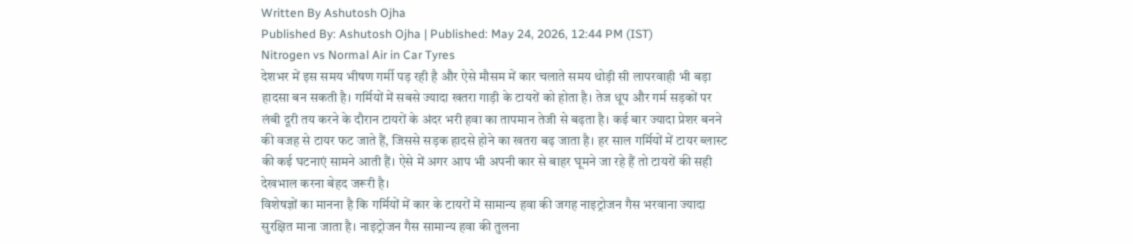Written By Ashutosh Ojha
Published By: Ashutosh Ojha | Published: May 24, 2026, 12:44 PM (IST)
Nitrogen vs Normal Air in Car Tyres
देशभर में इस समय भीषण गर्मी पड़ रही है और ऐसे मौसम में कार चलाते समय थोड़ी सी लापरवाही भी बड़ा हादसा बन सकती है। गर्मियों में सबसे ज्यादा खतरा गाड़ी के टायरों को होता है। तेज धूप और गर्म सड़कों पर लंबी दूरी तय करने के दौरान टायरों के अंदर भरी हवा का तापमान तेजी से बढ़ता है। कई बार ज्यादा प्रेशर बनने की वजह से टायर फट जाते हैं, जिससे सड़क हादसे होने का खतरा बढ़ जाता है। हर साल गर्मियों में टायर ब्लास्ट की कई घटनाएं सामने आती हैं। ऐसे में अगर आप भी अपनी कार से बाहर घूमने जा रहे हैं तो टायरों की सही देखभाल करना बेहद जरूरी है।
विशेषज्ञों का मानना है कि गर्मियों में कार के टायरों में सामान्य हवा की जगह नाइट्रोजन गैस भरवाना ज्यादा सुरक्षित माना जाता है। नाइट्रोजन गैस सामान्य हवा की तुलना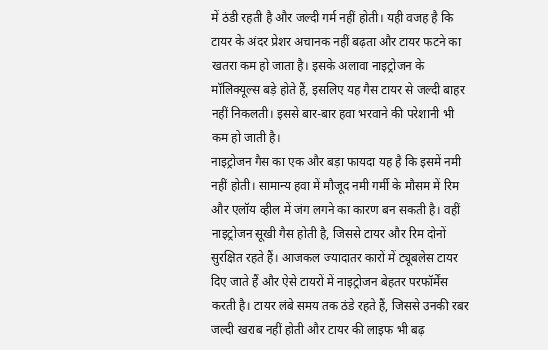में ठंडी रहती है और जल्दी गर्म नहीं होती। यही वजह है कि टायर के अंदर प्रेशर अचानक नहीं बढ़ता और टायर फटने का खतरा कम हो जाता है। इसके अलावा नाइट्रोजन के मॉलिक्यूल्स बड़े होते हैं, इसलिए यह गैस टायर से जल्दी बाहर नहीं निकलती। इससे बार-बार हवा भरवाने की परेशानी भी कम हो जाती है।
नाइट्रोजन गैस का एक और बड़ा फायदा यह है कि इसमें नमी नहीं होती। सामान्य हवा में मौजूद नमी गर्मी के मौसम में रिम और एलॉय व्हील में जंग लगने का कारण बन सकती है। वहीं नाइट्रोजन सूखी गैस होती है, जिससे टायर और रिम दोनों सुरक्षित रहते हैं। आजकल ज्यादातर कारों में ट्यूबलेस टायर दिए जाते हैं और ऐसे टायरों में नाइट्रोजन बेहतर परफॉर्मेंस करती है। टायर लंबे समय तक ठंडे रहते हैं, जिससे उनकी रबर जल्दी खराब नहीं होती और टायर की लाइफ भी बढ़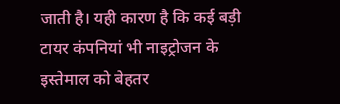जाती है। यही कारण है कि कई बड़ी टायर कंपनियां भी नाइट्रोजन के इस्तेमाल को बेहतर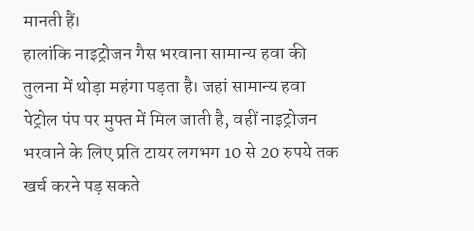मानती हैं।
हालांकि नाइट्रोजन गैस भरवाना सामान्य हवा की तुलना में थोड़ा महंगा पड़ता है। जहां सामान्य हवा पेट्रोल पंप पर मुफ्त में मिल जाती है, वहीं नाइट्रोजन भरवाने के लिए प्रति टायर लगभग 10 से 20 रुपये तक खर्च करने पड़ सकते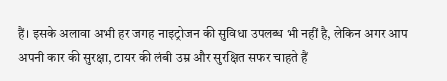हैं। इसके अलावा अभी हर जगह नाइट्रोजन की सुविधा उपलब्ध भी नहीं है, लेकिन अगर आप अपनी कार की सुरक्षा, टायर की लंबी उम्र और सुरक्षित सफर चाहते हैं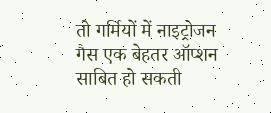तो गर्मियों में नाइट्रोजन गैस एक बेहतर ऑप्शन साबित हो सकती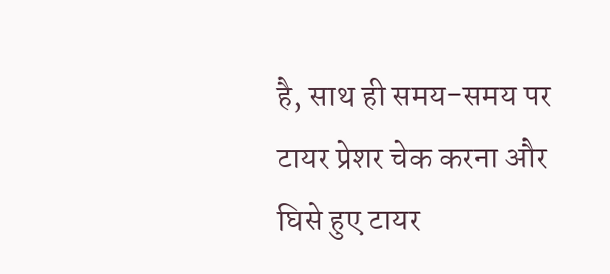है, साथ ही समय-समय पर टायर प्रेशर चेक करना और घिसे हुए टायर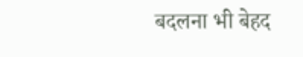बदलना भी बेहद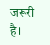जरूरी है।